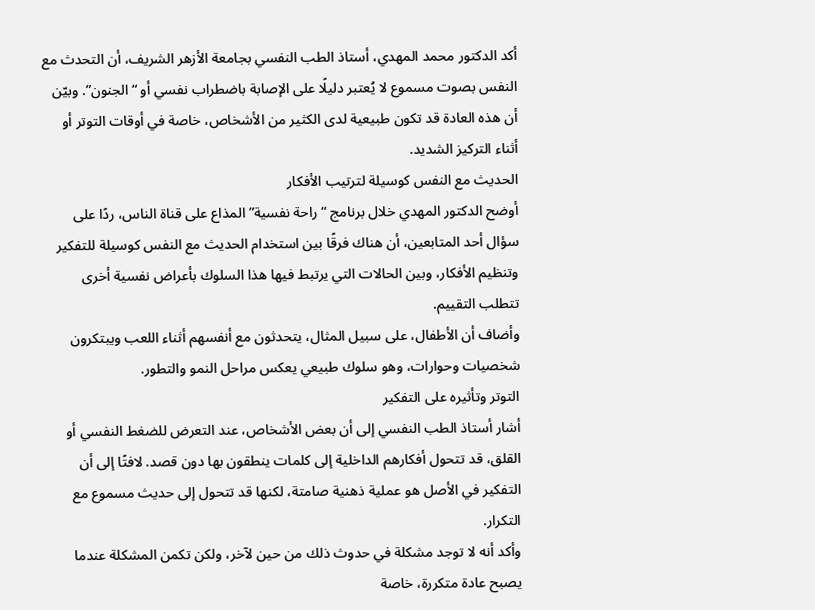أكد الدكتور محمد المهدي، أستاذ الطب النفسي بجامعة الأزهر الشريف، أن التحدث مع النفس بصوت مسموع لا يُعتبر دليلًا على الإصابة باضطراب نفسي أو “الجنون”. وبيّن أن هذه العادة قد تكون طبيعية لدى الكثير من الأشخاص، خاصة في أوقات التوتر أو أثناء التركيز الشديد.
الحديث مع النفس كوسيلة لترتيب الأفكار
أوضح الدكتور المهدي خلال برنامج “راحة نفسية” المذاع على قناة الناس، ردًا على سؤال أحد المتابعين، أن هناك فرقًا بين استخدام الحديث مع النفس كوسيلة للتفكير وتنظيم الأفكار، وبين الحالات التي يرتبط فيها هذا السلوك بأعراض نفسية أخرى تتطلب التقييم.
وأضاف أن الأطفال، على سبيل المثال، يتحدثون مع أنفسهم أثناء اللعب ويبتكرون شخصيات وحوارات، وهو سلوك طبيعي يعكس مراحل النمو والتطور.
التوتر وتأثيره على التفكير
أشار أستاذ الطب النفسي إلى أن بعض الأشخاص، عند التعرض للضغط النفسي أو القلق، قد تتحول أفكارهم الداخلية إلى كلمات ينطقون بها دون قصد. لافتًا إلى أن التفكير في الأصل هو عملية ذهنية صامتة، لكنها قد تتحول إلى حديث مسموع مع التكرار.
وأكد أنه لا توجد مشكلة في حدوث ذلك من حين لآخر، ولكن تكمن المشكلة عندما يصبح عادة متكررة، خاصة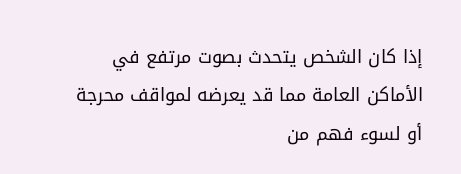إذا كان الشخص يتحدث بصوت مرتفع في الأماكن العامة مما قد يعرضه لمواقف محرجة أو لسوء فهم من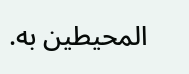المحيطين به.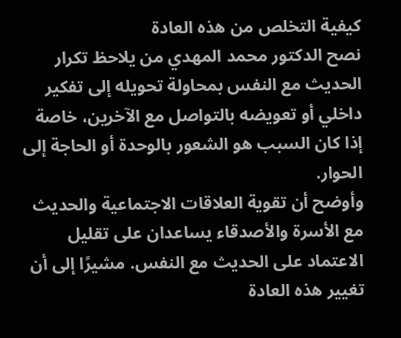كيفية التخلص من هذه العادة
نصح الدكتور محمد المهدي من يلاحظ تكرار الحديث مع النفس بمحاولة تحويله إلى تفكير داخلي أو تعويضه بالتواصل مع الآخرين، خاصة إذا كان السبب هو الشعور بالوحدة أو الحاجة إلى الحوار.
وأوضح أن تقوية العلاقات الاجتماعية والحديث مع الأسرة والأصدقاء يساعدان على تقليل الاعتماد على الحديث مع النفس. مشيرًا إلى أن تغيير هذه العادة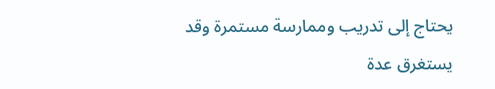يحتاج إلى تدريب وممارسة مستمرة وقد يستغرق عدة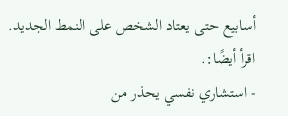أسابيع حتى يعتاد الشخص على النمط الجديد.
اقرأ أيضًا:.
- استشاري نفسي يحذر من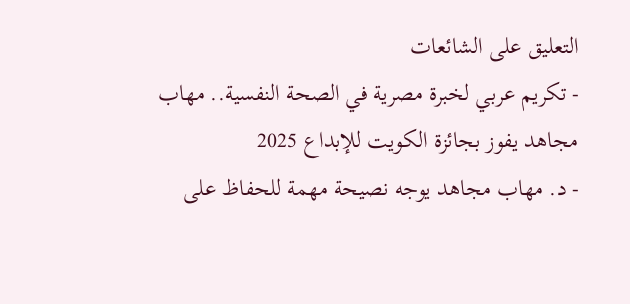التعليق على الشائعات
- تكريم عربي لخبرة مصرية في الصحة النفسية.. مهاب مجاهد يفوز بجائزة الكويت للإبداع 2025
- د. مهاب مجاهد يوجه نصيحة مهمة للحفاظ على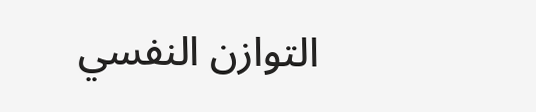التوازن النفسي